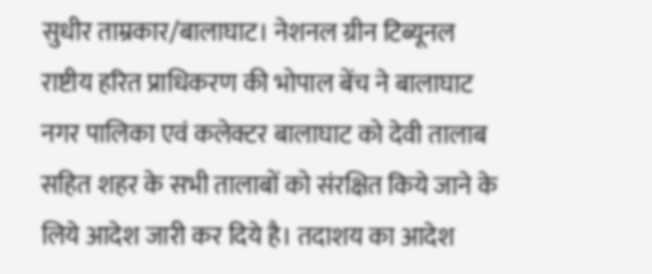सुधीर ताम्रकार/बालाघाट। नेशनल ग्रीन टिब्यूनल राष्टीय हरित प्राधिकरण की भोपाल बेंच ने बालाघाट नगर पालिका एवं कलेक्टर बालाघाट को देवी तालाब सहित शहर के सभी तालाबों को संरक्षित किये जाने के लिये आदेश जारी कर दिये है। तदाशय का आदेश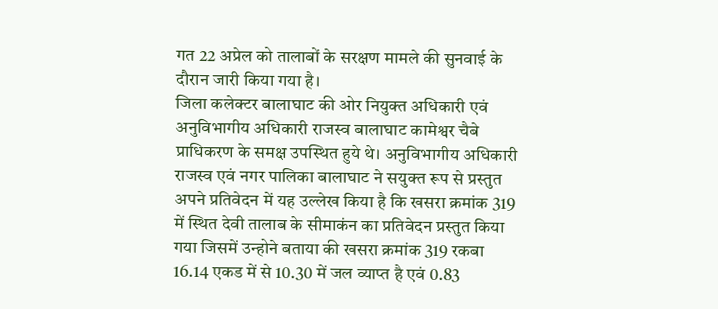गत 22 अप्रेल को तालाबों के सरक्षण मामले की सुनवाई के दौरान जारी किया गया है।
जिला कलेक्टर बालाघाट की ओर नियुक्त अधिकारी एवं अनुविभागीय अधिकारी राजस्व बालाघाट कामेश्वर चैबे प्राधिकरण के समक्ष उपस्थित हुये थे। अनुविभागीय अधिकारी राजस्व एवं नगर पालिका बालाघाट ने सयुक्त रूप से प्रस्तुत अपने प्रतिवेदन में यह उल्लेख किया है कि खसरा क्रमांक 319 में स्थित देवी तालाब के सीमाकंन का प्रतिवेदन प्रस्तुत किया गया जिसमें उन्होने बताया की खसरा क्रमांक 319 रकबा 16.14 एकड में से 10.30 में जल व्याप्त है एवं 0.83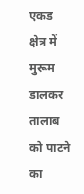एकड क्षेत्र में मुरूम डालकर तालाब को पाटने का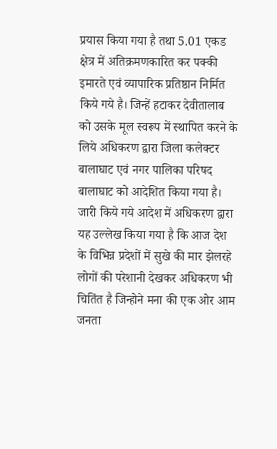प्रयास किया गया है तथा 5.01 एकड क्षेत्र में अतिक्रमणकारित कर पक्की इमारते एवं व्यापारिक प्रतिष्ठान निर्मित किये गये है। जिन्हें हटाकर देवीतालाब को उसके मूल स्वरूप में स्थापित करने के लिये अधिकरण द्वारा जिला कलेक्टर बालाघाट एवं नगर पालिका परिषद बालाघाट को आदेशित किया गया है।
जारी किये गये आदेश में अधिकरण द्वारा यह उल्लेख किया गया है कि आज देश के विभिन्न प्रदेशों में सुखे की मार झेलरहे लोगों की परेशानी देखकर अधिकरण भी चितिंत है जिन्होने मना की एक ओर आम जनता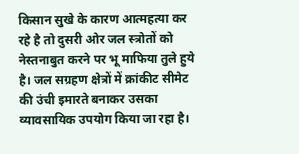किसान सुखे के कारण आत्महत्या कर रहे है तो दुसरी ओर जल स्त्रोतों को नेस्तनाबुत करने पर भू माफिया तुले हुये है। जल सग्रहण क्षेत्रों में क्रांकीट सीमेट की उंची इमारते बनाकर उसका व्यावसायिक उपयोग किया जा रहा है।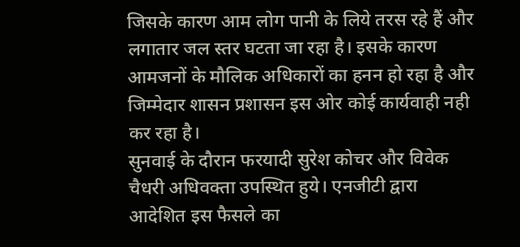जिसके कारण आम लोग पानी के लिये तरस रहे हैं और लगातार जल स्तर घटता जा रहा है। इसके कारण आमजनों के मौलिक अधिकारों का हनन हो रहा है और जिम्मेदार शासन प्रशासन इस ओर कोई कार्यवाही नही कर रहा है।
सुनवाई के दौरान फरयादी सुरेश कोचर और विवेक चैधरी अधिवक्ता उपस्थित हुये। एनजीटी द्वारा आदेशित इस फैसले का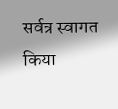सर्वत्र स्वागत किया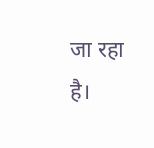जा रहा है।